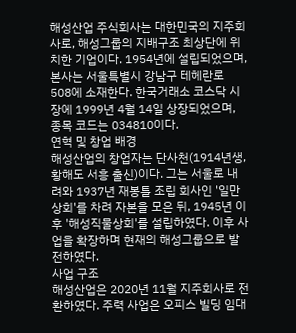해성산업 주식회사는 대한민국의 지주회사로, 해성그룹의 지배구조 최상단에 위치한 기업이다. 1954년에 설립되었으며, 본사는 서울특별시 강남구 테헤란로 508에 소재한다. 한국거래소 코스닥 시장에 1999년 4월 14일 상장되었으며, 종목 코드는 034810이다.
연혁 및 창업 배경
해성산업의 창업자는 단사천(1914년생, 황해도 서흥 출신)이다. 그는 서울로 내려와 1937년 재봉틀 조립 회사인 '일만상회'를 차려 자본을 모은 뒤, 1945년 이후 '해성직물상회'를 설립하였다. 이후 사업을 확장하며 현재의 해성그룹으로 발전하였다.
사업 구조
해성산업은 2020년 11월 지주회사로 전환하였다. 주력 사업은 오피스 빌딩 임대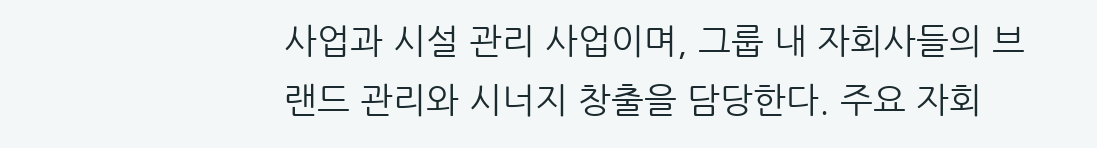사업과 시설 관리 사업이며, 그룹 내 자회사들의 브랜드 관리와 시너지 창출을 담당한다. 주요 자회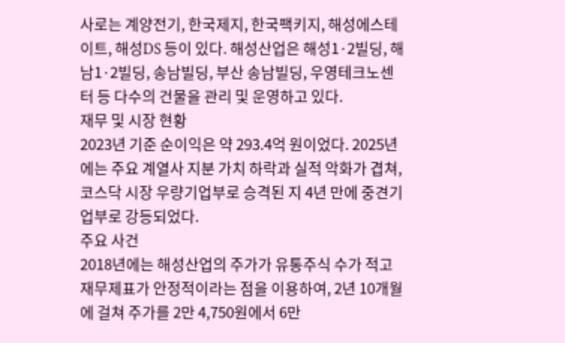사로는 계양전기, 한국제지, 한국팩키지, 해성에스테이트, 해성DS 등이 있다. 해성산업은 해성1·2빌딩, 해남1·2빌딩, 송남빌딩, 부산 송남빌딩, 우영테크노센터 등 다수의 건물을 관리 및 운영하고 있다.
재무 및 시장 현황
2023년 기준 순이익은 약 293.4억 원이었다. 2025년에는 주요 계열사 지분 가치 하락과 실적 악화가 겹쳐, 코스닥 시장 우량기업부로 승격된 지 4년 만에 중견기업부로 강등되었다.
주요 사건
2018년에는 해성산업의 주가가 유통주식 수가 적고 재무제표가 안정적이라는 점을 이용하여, 2년 10개월에 걸쳐 주가를 2만 4,750원에서 6만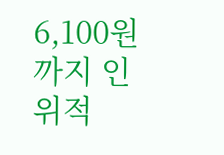6,100원까지 인위적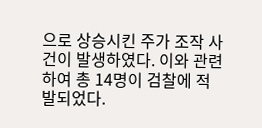으로 상승시킨 주가 조작 사건이 발생하였다. 이와 관련하여 총 14명이 검찰에 적발되었다.